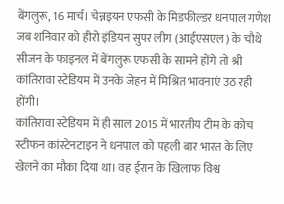बेंगलुरू, 16 मार्च। चेन्नइयन एफसी के मिडफील्डर धनपाल गणेश जब शनिवार को हीरो इंडियन सुपर लीग (आईएसएल) के चौथे सीजन के फाइनल में बेंगलुरू एफसी के सामने होंगे तो श्री कांतिरावा स्टेडियम में उनके जेहन में मिश्रित भावनाएं उठ रही होंगी।
कांतिरावा स्टेडियम में ही साल 2015 में भारतीय टीम के कोच स्टीफन कांस्टेनटाइन ने धनपाल को पहली बार भारत के लिए खेलने का मौका दिया था। वह ईरान के खिलाफ विश्व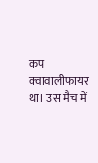कप क्वावालीफायर था। उस मैच में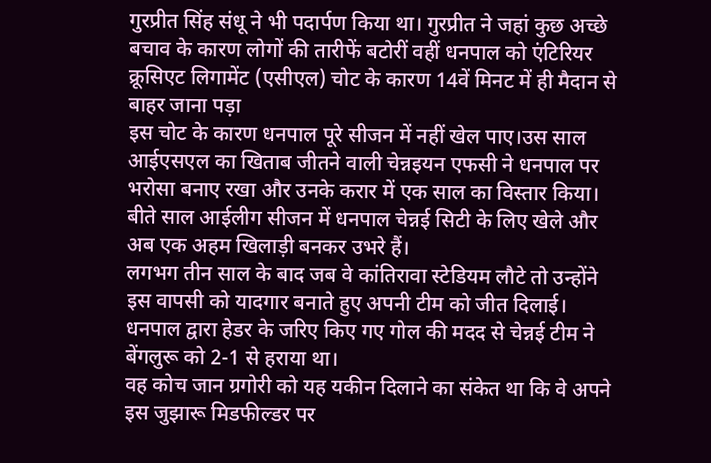गुरप्रीत सिंह संधू ने भी पदार्पण किया था। गुरप्रीत ने जहां कुछ अच्छे बचाव के कारण लोगों की तारीफें बटोरीं वहीं धनपाल को एंटिरियर क्रूसिएट लिगामेंट (एसीएल) चोट के कारण 14वें मिनट में ही मैदान से बाहर जाना पड़ा
इस चोट के कारण धनपाल पूरे सीजन में नहीं खेल पाए।उस साल आईएसएल का खिताब जीतने वाली चेन्नइयन एफसी ने धनपाल पर भरोसा बनाए रखा और उनके करार में एक साल का विस्तार किया। बीते साल आईलीग सीजन में धनपाल चेन्नई सिटी के लिए खेले और अब एक अहम खिलाड़ी बनकर उभरे हैं।
लगभग तीन साल के बाद जब वे कांतिरावा स्टेडियम लौटे तो उन्होंने इस वापसी को यादगार बनाते हुए अपनी टीम को जीत दिलाई। धनपाल द्वारा हेडर के जरिए किए गए गोल की मदद से चेन्नई टीम ने बेंगलुरू को 2-1 से हराया था।
वह कोच जान ग्रगोरी को यह यकीन दिलाने का संकेत था कि वे अपने इस जुझारू मिडफील्डर पर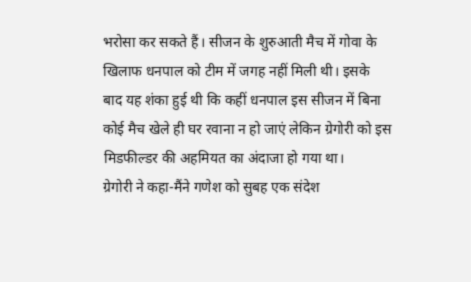भरोसा कर सकते हैं। सीजन के शुरुआती मैच में गोवा के खिलाफ धनपाल को टीम में जगह नहीं मिली थी। इसके बाद यह शंका हुई थी कि कहीं धनपाल इस सीजन में बिना कोई मैच खेले ही घर रवाना न हो जाएं लेकिन ग्रेगोरी को इस मिडफील्डर की अहमियत का अंदाजा हो गया था।
ग्रेगोरी ने कहा-मैंने गणेश को सुबह एक संदेश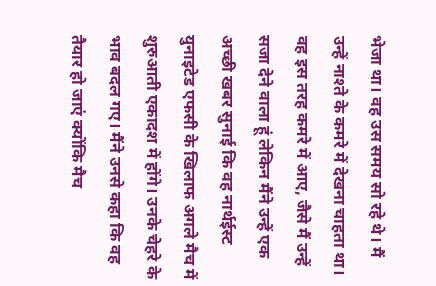भेजा था। वह उस समय सो रहे थे। मैं उन्हें नाश्ते के कमरे में देखना चाहता था। वह इस तरह कमरे में आए, जैसे मैं उन्हें सजा देने वाला हूं लेकिन मैंने उन्हें एक अच्छी खबर सुनाई कि वह नार्थईस्ट युनाइटेड एफसी के खिलाफ अगले मैच में शुरुआती एकादश में होंगे। उनके चेहरे के भाव बदल गए। मैंने उनसे कहा कि वह तैयार हो जाएं क्योंकि मैच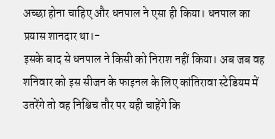अच्छा होना चाहिए और धनपाल ने एसा ही किया। धनपाल का प्रयास शानदार था।-
इसके बाद से धनपाल ने किसी को निराश नहीं किया। अब जब वह शनिवार को इस सीजन के फाइनल के लिए कांतिरावा स्टेडियम में उतरेंगे तो वह निश्चिच तौर पर यही चाहेंगे कि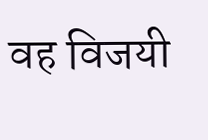वह विजयी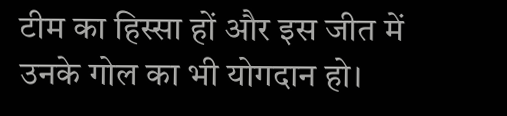टीम का हिस्सा हों और इस जीत में उनके गोल का भी योगदान हो।